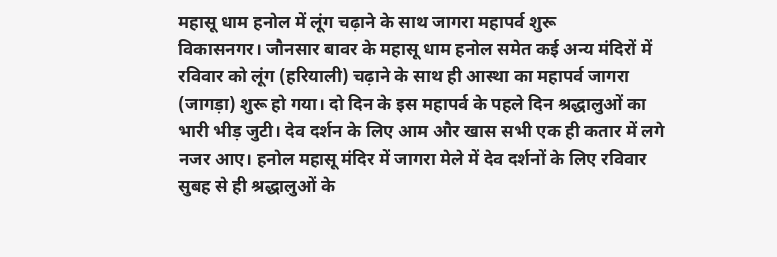महासू धाम हनोल में लूंग चढ़ाने के साथ जागरा महापर्व शुरू
विकासनगर। जौनसार बावर के महासू धाम हनोल समेत कई अन्य मंदिरों में रविवार को लूंग (हरियाली) चढ़ाने के साथ ही आस्था का महापर्व जागरा (जागड़ा) शुरू हो गया। दो दिन के इस महापर्व के पहले दिन श्रद्धालुओं का भारी भीड़ जुटी। देव दर्शन के लिए आम और खास सभी एक ही कतार में लगे नजर आए। हनोल महासू मंदिर में जागरा मेले में देव दर्शनों के लिए रविवार सुबह से ही श्रद्धालुओं के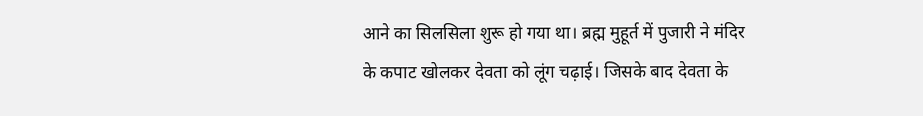आने का सिलसिला शुरू हो गया था। ब्रह्म मुहूर्त में पुजारी ने मंदिर के कपाट खोलकर देवता को लूंग चढ़ाई। जिसके बाद देवता के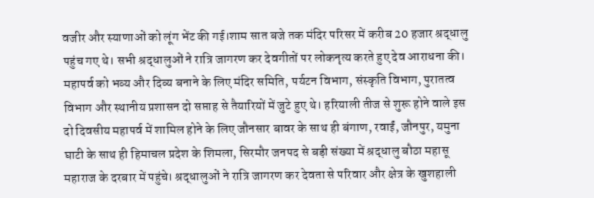वजीर और स्याणाओं को लूंग भेंट की गई।शाम सात बजे तक मंदिर परिसर में करीब 20 हजार श्रद्धालु पहुंच गए थे। सभी श्रद्धालुओं ने रात्रि जागरण कर देवगीतों पर लोकनृत्य करते हुए देव आराधना की। महापर्व को भव्य और दिव्य बनाने के लिए मंदिर समिति, पर्यटन विभाग, संस्कृति विभाग, पुरातत्व विभाग और स्थानीय प्रशासन दो सप्ताह से तैयारियों में जुटे हुए थे। हरियाली तीज से शुरू होने वाले इस दो दिवसीय महापर्व में शामिल होने के लिए जौनसार बावर के साथ ही बंगाण, रवाईं, जौनपुर, यमुना घाटी के साथ ही हिमाचल प्रदेश के शिमला, सिरमौर जनपद से बड़ी संख्या में श्रद्धालु बौठा महासू महाराज के दरबार में पहुंचे। श्रद्धालुओं ने रात्रि जागरण कर देवता से परिवार और क्षेत्र के खुशहाली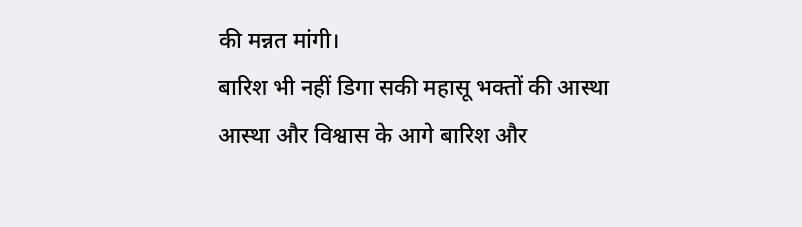की मन्नत मांगी।
बारिश भी नहीं डिगा सकी महासू भक्तों की आस्था
आस्था और विश्वास के आगे बारिश और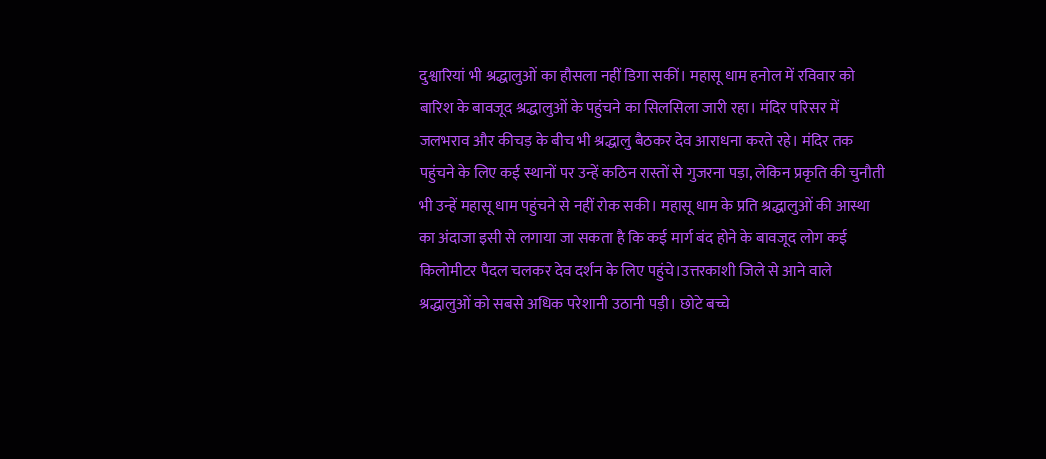दुश्वारियां भी श्रद्धालुओं का हौसला नहीं डिगा सकीं। महासू धाम हनोल में रविवार को बारिश के बावजूद श्रद्धालुओं के पहुंचने का सिलसिला जारी रहा। मंदिर परिसर में जलभराव और कीचड़ के बीच भी श्रद्धालु बैठकर देव आराधना करते रहे। मंदिर तक पहुंचने के लिए कई स्थानों पर उन्हें कठिन रास्तों से गुजरना पड़ा, लेकिन प्रकृति की चुनौती भी उन्हें महासू धाम पहुंचने से नहीं रोक सकी। महासू धाम के प्रति श्रद्धालुओं की आस्था का अंदाजा इसी से लगाया जा सकता है कि कई मार्ग बंद होने के बावजूद लोग कई किलोमीटर पैदल चलकर देव दर्शन के लिए पहुंचे।उत्तरकाशी जिले से आने वाले श्रद्धालुओं को सबसे अधिक परेशानी उठानी पड़ी। छोटे बच्चे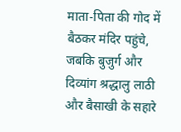माता-पिता की गोद में बैठकर मंदिर पहुंचे, जबकि बुजुर्ग और दिव्यांग श्रद्धालु लाठी और बैसाखी के सहारे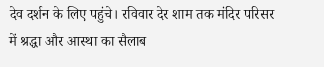देव दर्शन के लिए पहुंचे। रविवार देर शाम तक मंदिर परिसर में श्रद्धा और आस्था का सैलाब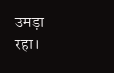उमड़ा रहा।